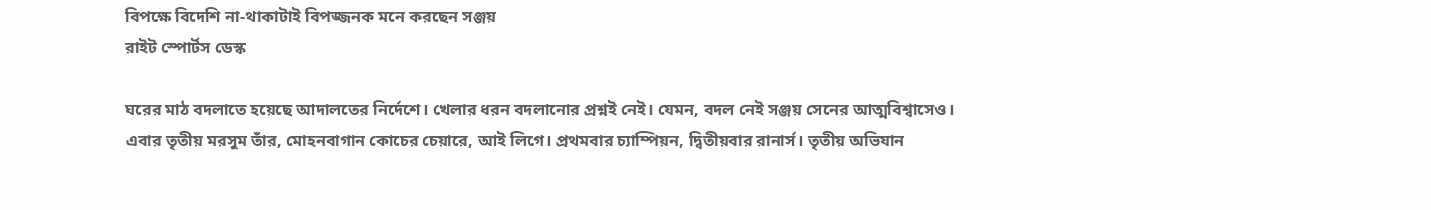বিপক্ষে বিদেশি না-থাকাটাই বিপজ্জনক মনে করছেন সঞ্জয়
রাইট স্পোর্টস ডেস্ক

ঘরের মাঠ বদলাতে হয়েছে আদালতের নির্দেশে। খেলার ধরন বদলানোর প্রশ্নই নেই। যেমন, বদল নেই সঞ্জয় সেনের আত্মবিশ্বাসেও।
এবার তৃতীয় মরসুম তাঁর, মোহনবাগান কোচের চেয়ারে, আই লিগে। প্রথমবার চ্যাম্পিয়ন, দ্বিতীয়বার রানার্স। তৃতীয় অভিযান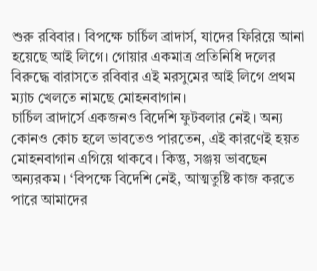শুরু রবিবার। বিপক্ষে চার্চিল ব্রাদার্স, যাদের ফিরিয়ে আনা হয়েছে আই লিগে। গোয়ার একমাত্র প্রতিনিধি দলের বিরুদ্ধে বারাসতে রবিবার এই মরসুমের আই লিগে প্রথম ম্যাচ খেলতে নামছে মোহনবাগান।
চার্চিল ব্রাদার্সে একজনও বিদেশি ফুটবলার নেই। অন্য কোনও কোচ হলে ভাবতেও পারতেন, এই কারণেই হয়ত মোহনবাগান এগিয়ে থাকবে। কিন্তু, সঞ্জয় ভাবছেন অন্যরকম। ‘বিপক্ষে বিদেশি নেই, আত্মতুষ্টি কাজ করতে পারে আমাদের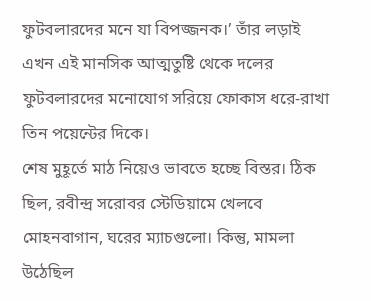ফুটবলারদের মনে যা বিপজ্জনক।’ তাঁর লড়াই এখন এই মানসিক আত্মতুষ্টি থেকে দলের ফুটবলারদের মনোযোগ সরিয়ে ফোকাস ধরে-রাখা তিন পয়েন্টের দিকে।
শেষ মুহূর্তে মাঠ নিয়েও ভাবতে হচ্ছে বিস্তর। ঠিক ছিল, রবীন্দ্র সরোবর স্টেডিয়ামে খেলবে মোহনবাগান, ঘরের ম্যাচগুলো। কিন্তু, মামলা উঠেছিল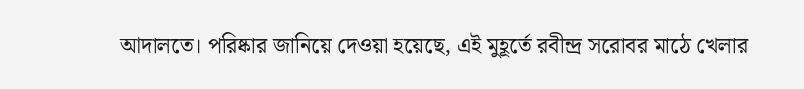আদালতে। পরিষ্কার জানিয়ে দেওয়া হয়েছে, এই মুহূর্তে রবীন্দ্র সরোবর মাঠে খেলার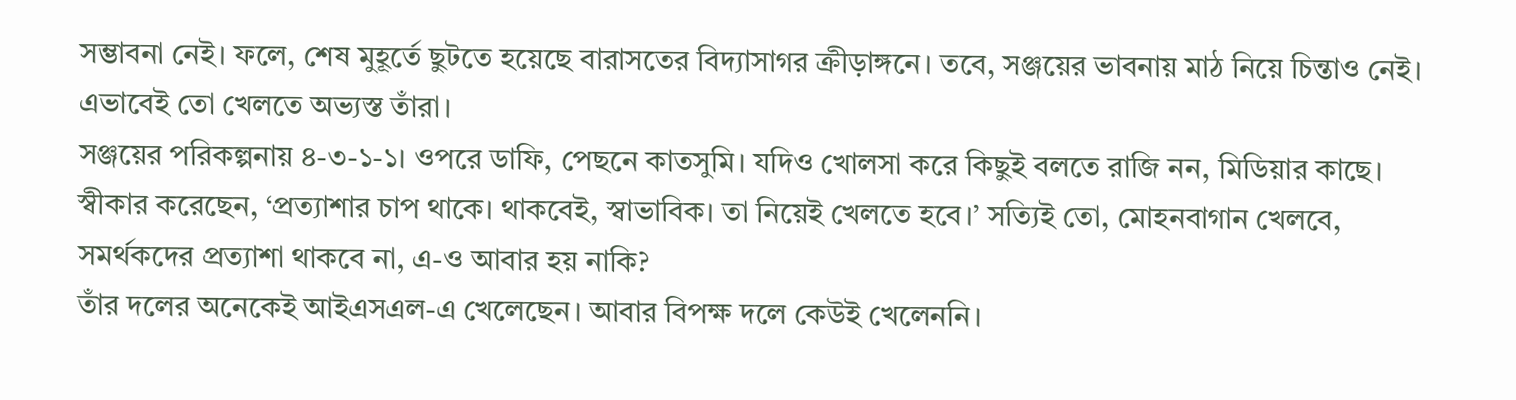সম্ভাবনা নেই। ফলে, শেষ মুহূর্তে ছুটতে হয়েছে বারাসতের বিদ্যাসাগর ক্রীড়াঙ্গনে। তবে, সঞ্জয়ের ভাবনায় মাঠ নিয়ে চিন্তাও নেই। এভাবেই তো খেলতে অভ্যস্ত তাঁরা।
সঞ্জয়ের পরিকল্পনায় ৪-৩-১-১। ওপরে ডাফি, পেছনে কাতসুমি। যদিও খোলসা করে কিছুই বলতে রাজি নন, মিডিয়ার কাছে। স্বীকার করেছেন, ‘প্রত্যাশার চাপ থাকে। থাকবেই, স্বাভাবিক। তা নিয়েই খেলতে হবে।’ সত্যিই তো, মোহনবাগান খেলবে, সমর্থকদের প্রত্যাশা থাকবে না, এ-ও আবার হয় নাকি?
তাঁর দলের অনেকেই আইএসএল-এ খেলেছেন। আবার বিপক্ষ দলে কেউই খেলেননি।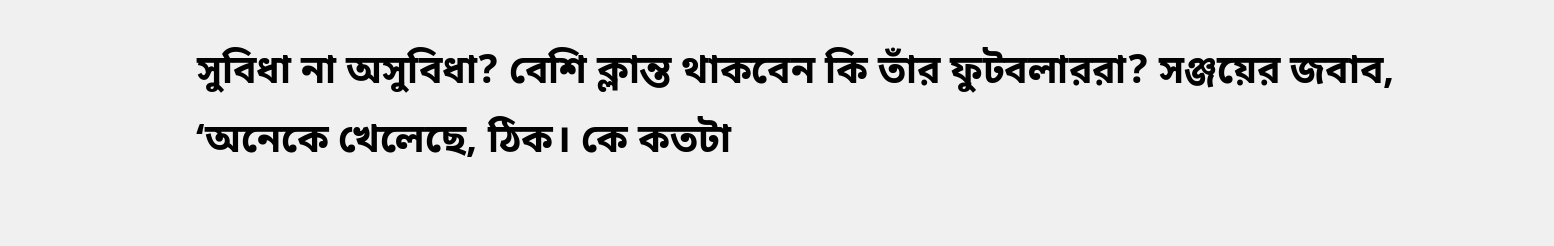সুবিধা না অসুবিধা? বেশি ক্লান্ত থাকবেন কি তাঁর ফুটবলাররা? সঞ্জয়ের জবাব, ‘অনেকে খেলেছে, ঠিক। কে কতটা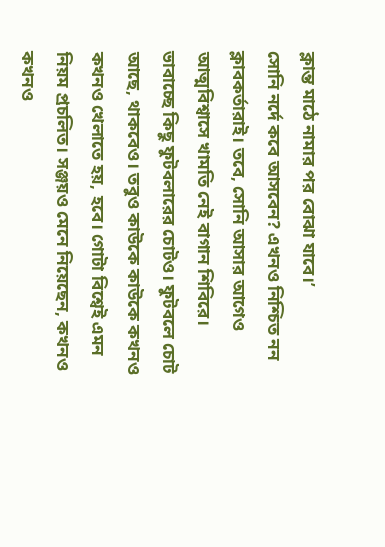ক্লান্ত মাঠে নামার পর বোঝা যাবে।’
সোনি নর্দে কবে আসবেন? এখনও নিশ্চিত নন ক্লাবকর্তারাই। তবে, সোনি আসার আগেও আত্মবিশ্বাসে খামতি নেই বাগান শিবিরে। ভাবাচ্ছে কিছু ফুটবলারের চোটও। ফুটবলে চোট আছে, থাকবেও। তবুও কাউকে কাউকে কখনও কখনও খেলাতে হয়, হবে। গোটা বিশ্বেই এমন নিয়ম প্রচলিত। সঞ্জয়ও মেনে নিয়েছেন, কখনও কখনও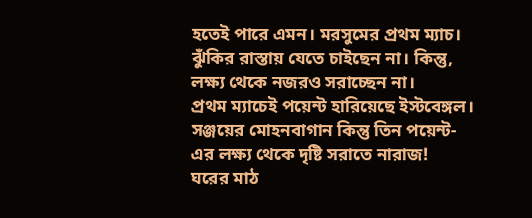হতেই পারে এমন। মরসুমের প্রথম ম্যাচ। ঝুঁকির রাস্তায় যেতে চাইছেন না। কিন্তু, লক্ষ্য থেকে নজরও সরাচ্ছেন না।
প্রথম ম্যাচেই পয়েন্ট হারিয়েছে ইস্টবেঙ্গল। সঞ্জয়ের মোহনবাগান কিন্তু তিন পয়েন্ট-এর লক্ষ্য থেকে দৃষ্টি সরাতে নারাজ!
ঘরের মাঠ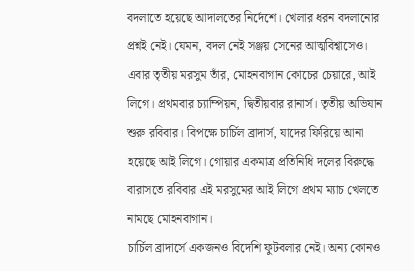বদলাতে হয়েছে আদালতের নির্দেশে। খেলার ধরন বদলানোর প্রশ্নই নেই। যেমন, বদল নেই সঞ্জয় সেনের আত্মবিশ্বাসেও।
এবার তৃতীয় মরসুম তাঁর, মোহনবাগান কোচের চেয়ারে, আই লিগে। প্রথমবার চ্যাম্পিয়ন, দ্বিতীয়বার রানার্স। তৃতীয় অভিযান শুরু রবিবার। বিপক্ষে চার্চিল ব্রাদার্স, যাদের ফিরিয়ে আনা হয়েছে আই লিগে। গোয়ার একমাত্র প্রতিনিধি দলের বিরুদ্ধে বারাসতে রবিবার এই মরসুমের আই লিগে প্রথম ম্যাচ খেলতে নামছে মোহনবাগান।
চার্চিল ব্রাদার্সে একজনও বিদেশি ফুটবলার নেই। অন্য কোনও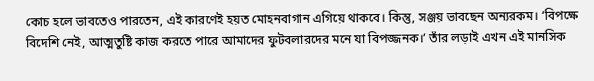কোচ হলে ভাবতেও পারতেন, এই কারণেই হয়ত মোহনবাগান এগিয়ে থাকবে। কিন্তু, সঞ্জয় ভাবছেন অন্যরকম। ‘বিপক্ষে বিদেশি নেই, আত্মতুষ্টি কাজ করতে পারে আমাদের ফুটবলারদের মনে যা বিপজ্জনক।’ তাঁর লড়াই এখন এই মানসিক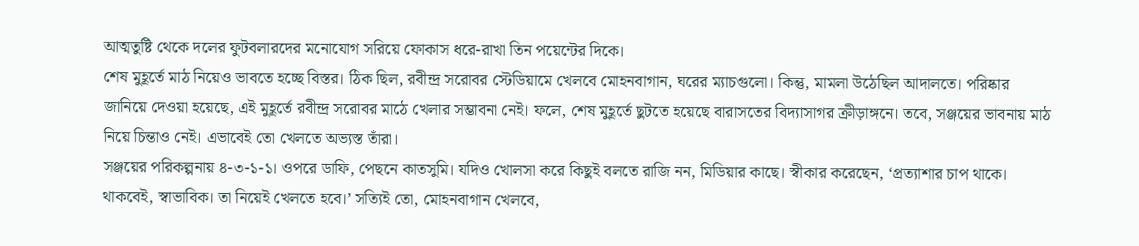আত্মতুষ্টি থেকে দলের ফুটবলারদের মনোযোগ সরিয়ে ফোকাস ধরে-রাখা তিন পয়েন্টের দিকে।
শেষ মুহূর্তে মাঠ নিয়েও ভাবতে হচ্ছে বিস্তর। ঠিক ছিল, রবীন্দ্র সরোবর স্টেডিয়ামে খেলবে মোহনবাগান, ঘরের ম্যাচগুলো। কিন্তু, মামলা উঠেছিল আদালতে। পরিষ্কার জানিয়ে দেওয়া হয়েছে, এই মুহূর্তে রবীন্দ্র সরোবর মাঠে খেলার সম্ভাবনা নেই। ফলে, শেষ মুহূর্তে ছুটতে হয়েছে বারাসতের বিদ্যাসাগর ক্রীড়াঙ্গনে। তবে, সঞ্জয়ের ভাবনায় মাঠ নিয়ে চিন্তাও নেই। এভাবেই তো খেলতে অভ্যস্ত তাঁরা।
সঞ্জয়ের পরিকল্পনায় ৪-৩-১-১। ওপরে ডাফি, পেছনে কাতসুমি। যদিও খোলসা করে কিছুই বলতে রাজি নন, মিডিয়ার কাছে। স্বীকার করেছেন, ‘প্রত্যাশার চাপ থাকে। থাকবেই, স্বাভাবিক। তা নিয়েই খেলতে হবে।’ সত্যিই তো, মোহনবাগান খেলবে,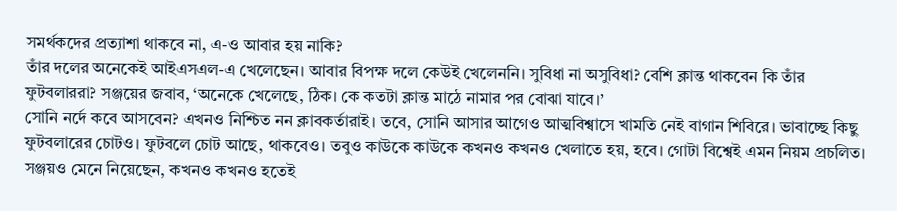সমর্থকদের প্রত্যাশা থাকবে না, এ-ও আবার হয় নাকি?
তাঁর দলের অনেকেই আইএসএল-এ খেলেছেন। আবার বিপক্ষ দলে কেউই খেলেননি। সুবিধা না অসুবিধা? বেশি ক্লান্ত থাকবেন কি তাঁর ফুটবলাররা? সঞ্জয়ের জবাব, ‘অনেকে খেলেছে, ঠিক। কে কতটা ক্লান্ত মাঠে নামার পর বোঝা যাবে।’
সোনি নর্দে কবে আসবেন? এখনও নিশ্চিত নন ক্লাবকর্তারাই। তবে, সোনি আসার আগেও আত্মবিশ্বাসে খামতি নেই বাগান শিবিরে। ভাবাচ্ছে কিছু ফুটবলারের চোটও। ফুটবলে চোট আছে, থাকবেও। তবুও কাউকে কাউকে কখনও কখনও খেলাতে হয়, হবে। গোটা বিশ্বেই এমন নিয়ম প্রচলিত। সঞ্জয়ও মেনে নিয়েছেন, কখনও কখনও হতেই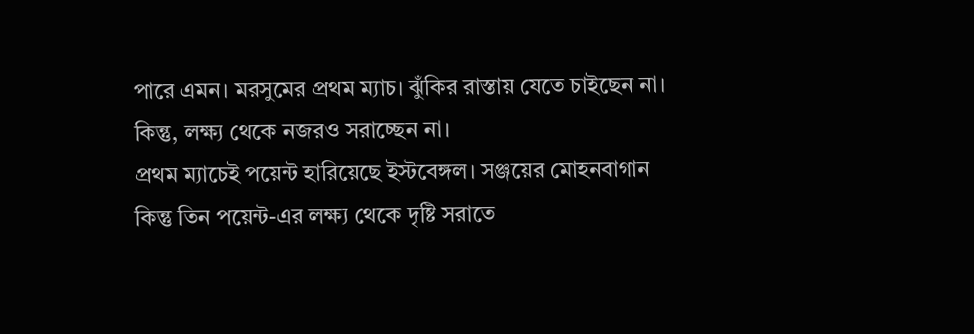পারে এমন। মরসুমের প্রথম ম্যাচ। ঝুঁকির রাস্তায় যেতে চাইছেন না। কিন্তু, লক্ষ্য থেকে নজরও সরাচ্ছেন না।
প্রথম ম্যাচেই পয়েন্ট হারিয়েছে ইস্টবেঙ্গল। সঞ্জয়ের মোহনবাগান কিন্তু তিন পয়েন্ট-এর লক্ষ্য থেকে দৃষ্টি সরাতে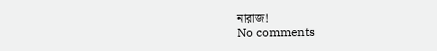নারাজ!
No comments